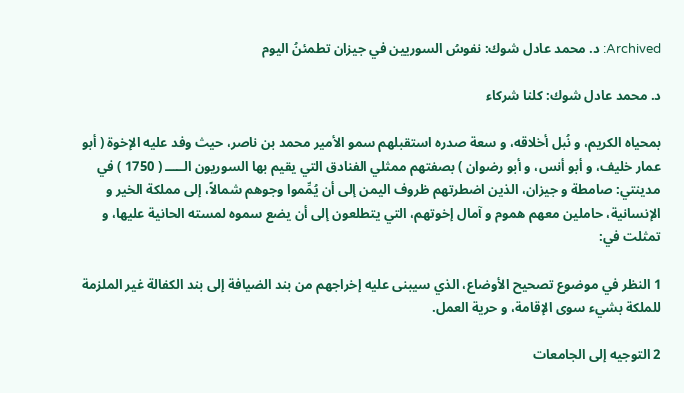Archived: د. محمد عادل شوك: نفوسُ السوريين في جيزان تطمئنُ اليوم

د. محمد عادل شوك: كلنا شركاء

بمحياه الكريم، و نُبل أخلاقه، و سعة صدره استقبلهم سمو الأمير محمد بن ناصر، حيث وفد عليه الإخوة ( أبو عمار خليف، و أبو أنس، و أبو رضوان ) بصفتهم ممثلي الفنادق التي يقيم بها السوريون الـــــ ( 1750 ) في مدينتي: صامطة و جيزان، الذين اضطرتهم ظروف اليمن إلى أن يُمِّموا وجوهم شمالاً، إلى مملكة الخير و الإنسانية، حاملين معهم هموم و آمال إخوتهم، التي يتطلعون إلى أن يضع سموه لمسته الحانية عليها، و تمثلت في:

1 النظر في موضوع تصحيح الأوضاع، الذي سيبنى عليه إخراجهم من بند الضيافة إلى بند الكفالة غير الملزمة للملكة بشيء سوى الإقامة، و حرية العمل.

2 التوجيه إلى الجامعات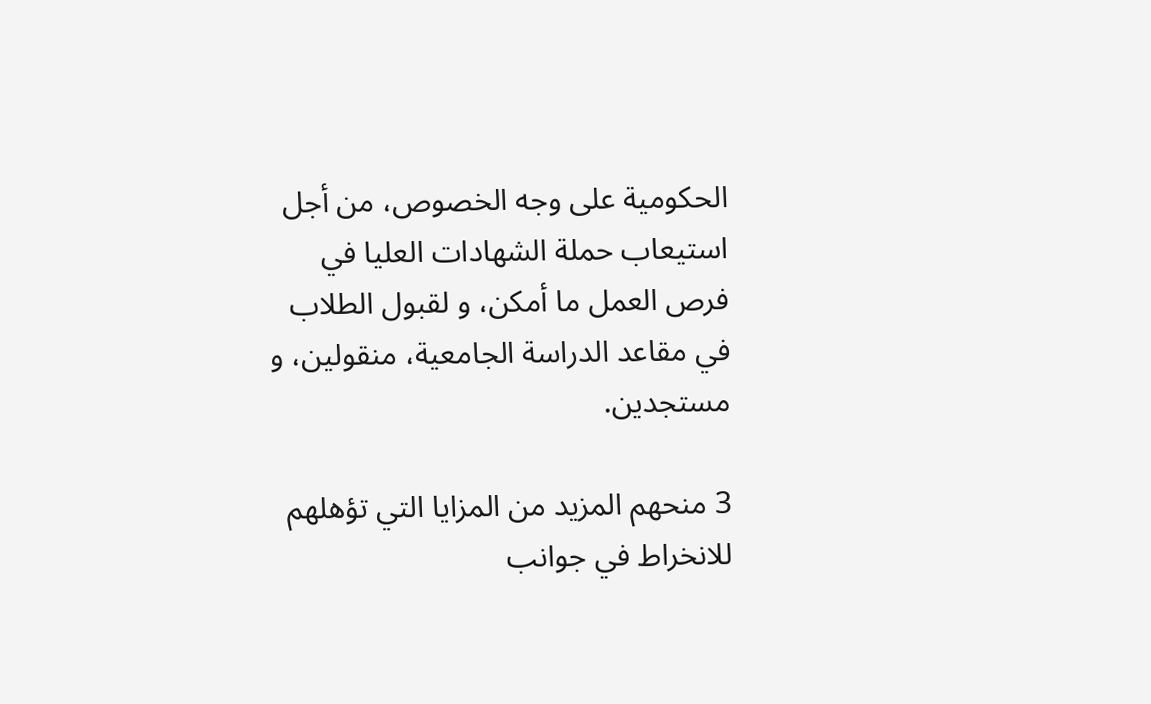الحكومية على وجه الخصوص، من أجل استيعاب حملة الشهادات العليا في فرص العمل ما أمكن، و لقبول الطلاب في مقاعد الدراسة الجامعية، منقولين، و مستجدين.

3 منحهم المزيد من المزايا التي تؤهلهم للانخراط في جوانب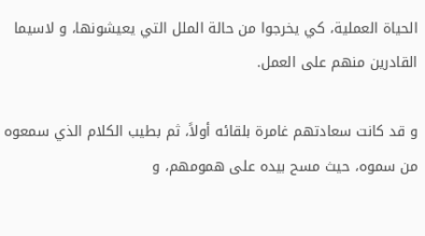الحياة العملية، كي يخرجوا من حالة الملل التي يعيشونها، و لاسيما القادرين منهم على العمل.

و قد كانت سعادتهم غامرة بلقائه أولاً، ثم بطيب الكلام الذي سمعوه من سموه، حيث مسح بيده على همومهم، و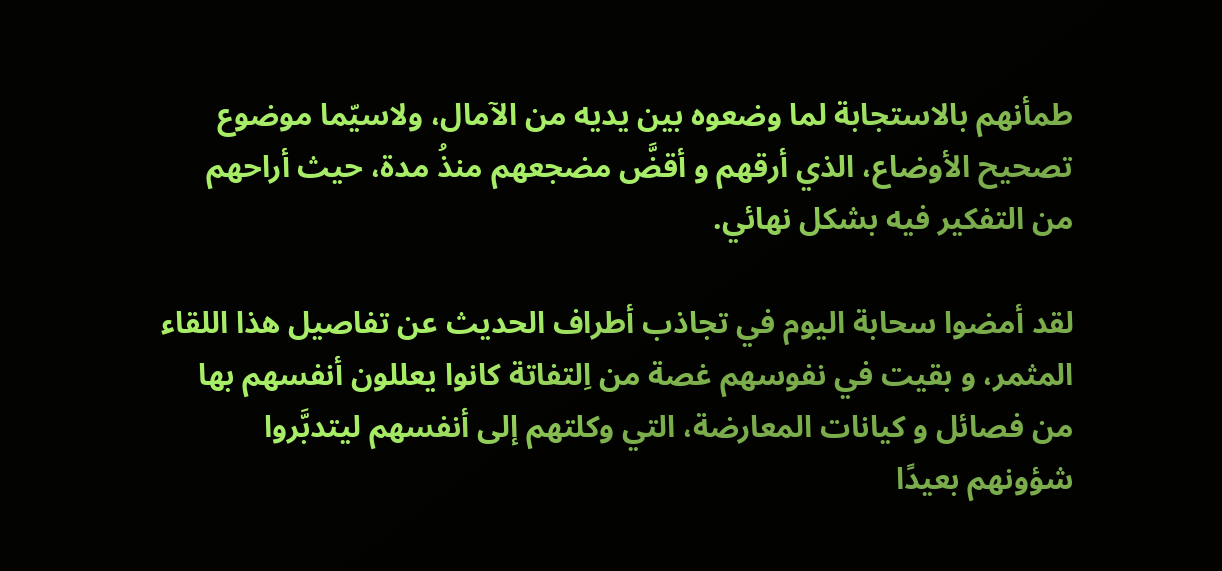طمأنهم بالاستجابة لما وضعوه بين يديه من الآمال، ولاسيّما موضوع تصحيح الأوضاع، الذي أرقهم و أقضَّ مضجعهم منذُ مدة، حيث أراحهم من التفكير فيه بشكل نهائي.

لقد أمضوا سحابة اليوم في تجاذب أطراف الحديث عن تفاصيل هذا اللقاء المثمر، و بقيت في نفوسهم غصة من اِلتفاتة كانوا يعللون أنفسهم بها من فصائل و كيانات المعارضة، التي وكلتهم إلى أنفسهم ليتدبَّروا شؤونهم بعيدًا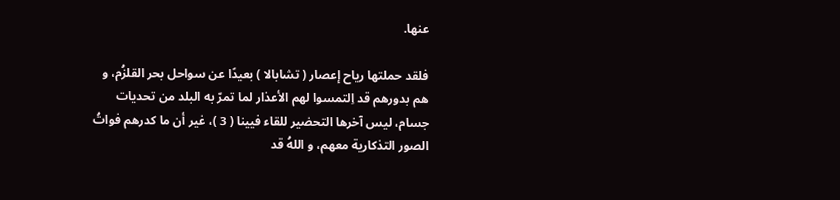عنها.

فلقد حملتها رياح إعصار ( تشابالا ) بعيدًا عن سواحل بحر القلزُم، و هم بدورهم قد اِلتمسوا لهم الأعذار لما تمرّ به البلد من تحديات جسام، ليس آخرها التحضير للقاء فيينا ( 3 )، غير أن ما كدرهم فواتُ الصور التذكارية معهم، و اللهُ قد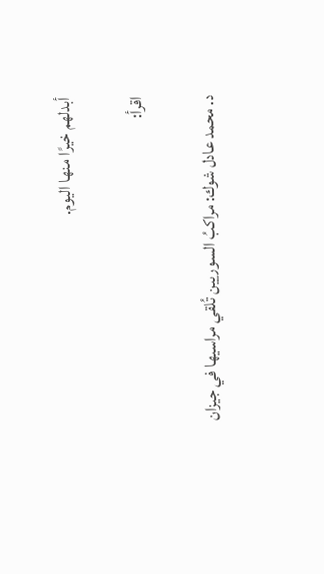أبدلهم خيرًا منها اليوم.

اقرأ:

د. محمد عادل شوك: مراكبُ السوريين تُلقي مراسيها في جيزان